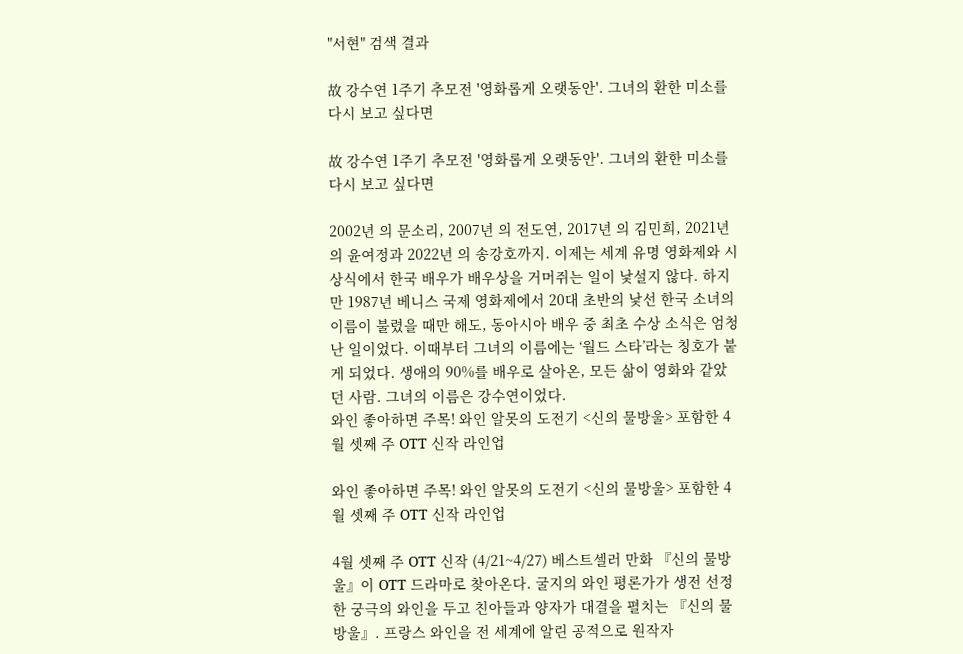"서현" 검색 결과

故 강수연 1주기 추모전 '영화롭게 오랫동안'. 그녀의 환한 미소를 다시 보고 싶다면

故 강수연 1주기 추모전 '영화롭게 오랫동안'. 그녀의 환한 미소를 다시 보고 싶다면

2002년 의 문소리, 2007년 의 전도연, 2017년 의 김민희, 2021년 의 윤여정과 2022년 의 송강호까지. 이제는 세계 유명 영화제와 시상식에서 한국 배우가 배우상을 거머쥐는 일이 낯설지 않다. 하지만 1987년 베니스 국제 영화제에서 20대 초반의 낯선 한국 소녀의 이름이 불렸을 때만 해도, 동아시아 배우 중 최초 수상 소식은 엄청난 일이었다. 이때부터 그녀의 이름에는 ‘월드 스타’라는 칭호가 붙게 되었다. 생애의 90%를 배우로 살아온, 모든 삶이 영화와 같았던 사람. 그녀의 이름은 강수연이었다.
와인 좋아하면 주목! 와인 알못의 도전기 <신의 물방울> 포함한 4월 셋째 주 OTT 신작 라인업

와인 좋아하면 주목! 와인 알못의 도전기 <신의 물방울> 포함한 4월 셋째 주 OTT 신작 라인업

4월 셋째 주 OTT 신작 (4/21~4/27) 베스트셀러 만화 『신의 물방울』이 OTT 드라마로 찾아온다. 굴지의 와인 평론가가 생전 선정한 궁극의 와인을 두고 친아들과 양자가 대결을 펼치는 『신의 물방울』. 프랑스 와인을 전 세계에 알린 공적으로 원작자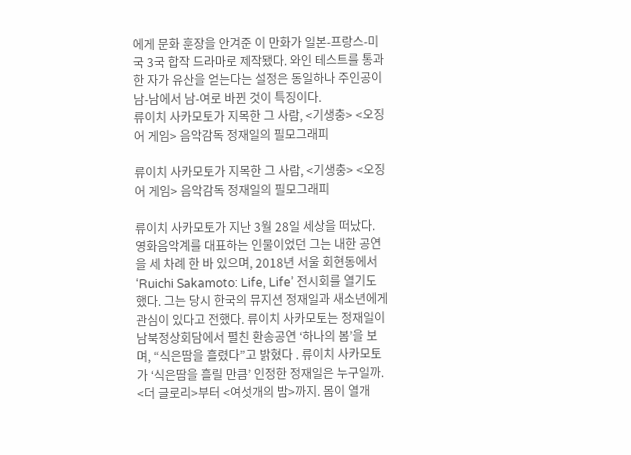에게 문화 훈장을 안겨준 이 만화가 일본-프랑스-미국 3국 합작 드라마로 제작됐다. 와인 테스트를 통과한 자가 유산을 얻는다는 설정은 동일하나 주인공이 남-남에서 남-여로 바뀐 것이 특징이다.
류이치 사카모토가 지목한 그 사람, <기생충> <오징어 게임> 음악감독 정재일의 필모그래피

류이치 사카모토가 지목한 그 사람, <기생충> <오징어 게임> 음악감독 정재일의 필모그래피

류이치 사카모토가 지난 3월 28일 세상을 떠났다. 영화음악계를 대표하는 인물이었던 그는 내한 공연을 세 차례 한 바 있으며, 2018년 서울 회현동에서 ‘Ruichi Sakamoto: Life, Life’ 전시회를 열기도 했다. 그는 당시 한국의 뮤지션 정재일과 새소년에게 관심이 있다고 전했다. 류이치 사카모토는 정재일이 남북정상회담에서 펼친 환송공연 ‘하나의 봄’을 보며, “식은땀을 흘렸다”고 밝혔다 . 류이치 사카모토가 ‘식은땀을 흘릴 만큼’ 인정한 정재일은 누구일까.
<더 글로리>부터 <여섯개의 밤>까지. 몸이 열개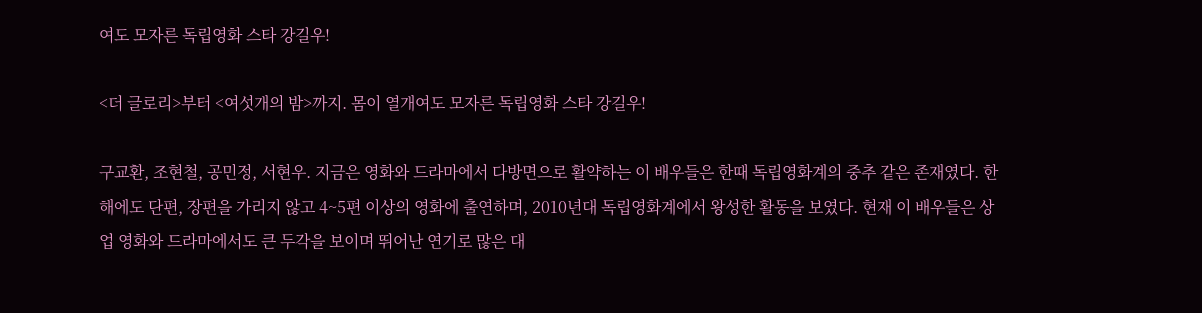여도 모자른 독립영화 스타 강길우!

<더 글로리>부터 <여섯개의 밤>까지. 몸이 열개여도 모자른 독립영화 스타 강길우!

구교환, 조현철, 공민정, 서현우. 지금은 영화와 드라마에서 다방면으로 활약하는 이 배우들은 한때 독립영화계의 중추 같은 존재였다. 한해에도 단편, 장편을 가리지 않고 4~5편 이상의 영화에 출연하며, 2010년대 독립영화계에서 왕성한 활동을 보였다. 현재 이 배우들은 상업 영화와 드라마에서도 큰 두각을 보이며 뛰어난 연기로 많은 대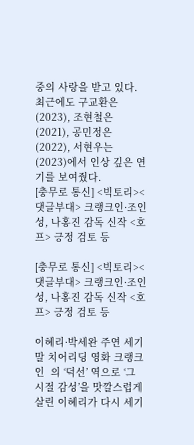중의 사랑을 받고 있다. 최근에도 구교환은 (2023), 조현철은 (2021), 공민정은 (2022), 서현우는 (2023)에서 인상 깊은 연기를 보여줬다.
[충무로 통신] <빅토리><댓글부대> 크랭크인·조인성, 나홍진 감독 신작 <호프> 긍정 검토 등

[충무로 통신] <빅토리><댓글부대> 크랭크인·조인성, 나홍진 감독 신작 <호프> 긍정 검토 등

이혜리·박세완 주연 세기말 치어리딩 영화 크랭크인  의 ‘덕선’ 역으로 ‘그 시절 감성’을 맛깔스럽게 살린 이혜리가 다시 세기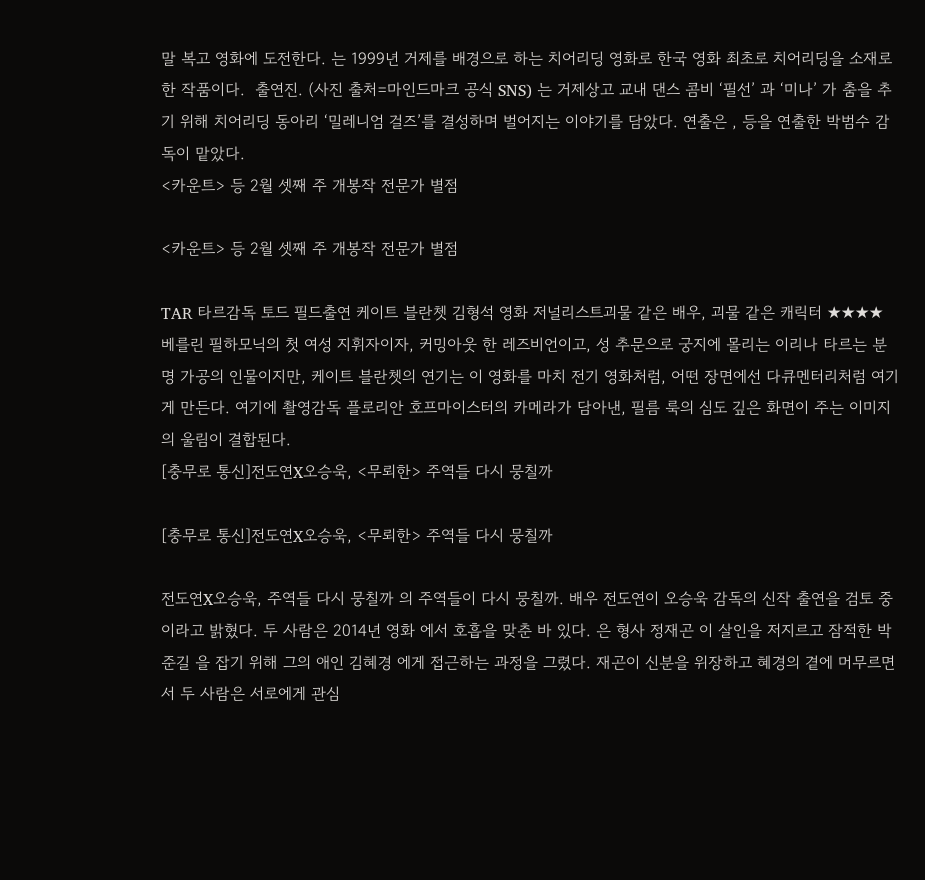말 복고 영화에 도전한다. 는 1999년 거제를 배경으로 하는 치어리딩 영화로 한국 영화 최초로 치어리딩을 소재로 한 작품이다.  출연진. (사진 출처=마인드마크 공식 SNS) 는 거제상고 교내 댄스 콤비 ‘필선’ 과 ‘미나’ 가 춤을 추기 위해 치어리딩 동아리 ‘밀레니엄 걸즈’를 결성하며 벌어지는 이야기를 담았다. 연출은 , 등을 연출한 박범수 감독이 맡았다.
<카운트> 등 2월 셋째 주 개봉작 전문가 별점

<카운트> 등 2월 셋째 주 개봉작 전문가 별점

TAR 타르감독 토드 필드출연 케이트 블란쳇 김형석 영화 저널리스트괴물 같은 배우, 괴물 같은 캐릭터 ★★★★ 베를린 필하모닉의 첫 여성 지휘자이자, 커밍아웃 한 레즈비언이고, 성 추문으로 궁지에 몰리는 이리나 타르는 분명 가공의 인물이지만, 케이트 블란쳇의 연기는 이 영화를 마치 전기 영화처럼, 어떤 장면에선 다큐멘터리처럼 여기게 만든다. 여기에 촬영감독 플로리안 호프마이스터의 카메라가 담아낸, 필름 룩의 심도 깊은 화면이 주는 이미지의 울림이 결합된다.
[충무로 통신]전도연X오승욱, <무뢰한> 주역들 다시 뭉칠까

[충무로 통신]전도연X오승욱, <무뢰한> 주역들 다시 뭉칠까

전도연X오승욱, 주역들 다시 뭉칠까 의 주역들이 다시 뭉칠까. 배우 전도연이 오승욱 감독의 신작 출연을 검토 중이라고 밝혔다. 두 사람은 2014년 영화 에서 호흡을 맞춘 바 있다. 은 형사 정재곤 이 살인을 저지르고 잠적한 박준길 을 잡기 위해 그의 애인 김혜경 에게 접근하는 과정을 그렸다. 재곤이 신분을 위장하고 혜경의 곁에 머무르면서 두 사람은 서로에게 관심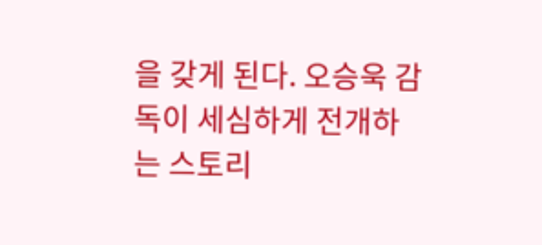을 갖게 된다. 오승욱 감독이 세심하게 전개하는 스토리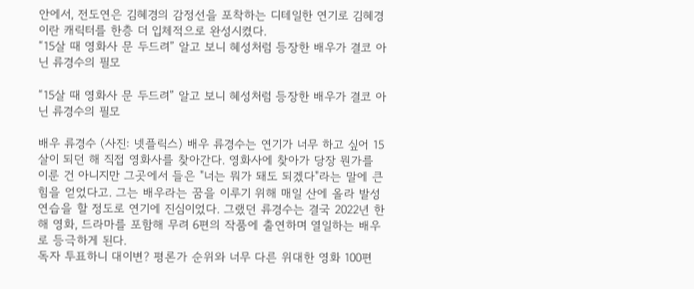안에서, 전도연은 김혜경의 감정선을 포착하는 디테일한 연기로 김혜경이란 캐릭터를 한층 더 입체적으로 완성시켰다.
“15살 때 영화사 문 두드려” 알고 보니 혜성처럼 등장한 배우가 결코 아닌 류경수의 필모

“15살 때 영화사 문 두드려” 알고 보니 혜성처럼 등장한 배우가 결코 아닌 류경수의 필모

배우 류경수 (사진: 넷플릭스) 배우 류경수는 연기가 너무 하고 싶어 15살이 되던 해 직접 영화사를 찾아간다. 영화사에 찾아가 당장 뭔가를 이룬 건 아니지만 그곳에서 들은 "너는 뭐가 돼도 되겠다"라는 말에 큰 힘을 얻었다고. 그는 배우라는 꿈을 이루기 위해 매일 산에 올라 발성 연습을 할 정도로 연기에 진심이었다. 그랬던 류경수는 결국 2022년 한 해 영화, 드라마를 포함해 무려 6편의 작품에 출연하며 열일하는 배우로 등극하게 된다.
독자 투표하니 대이변? 평론가 순위와 너무 다른 위대한 영화 100편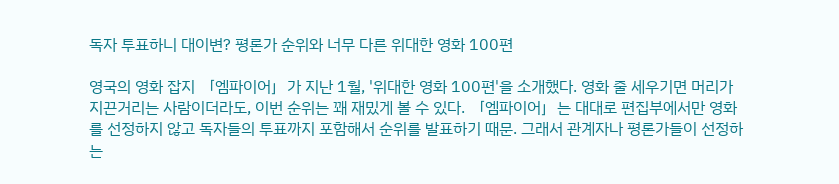독자 투표하니 대이변? 평론가 순위와 너무 다른 위대한 영화 100편

영국의 영화 잡지 「엠파이어」가 지난 1월, '위대한 영화 100편'을 소개했다. 영화 줄 세우기면 머리가 지끈거리는 사람이더라도, 이번 순위는 꽤 재밌게 볼 수 있다. 「엠파이어」는 대대로 편집부에서만 영화를 선정하지 않고 독자들의 투표까지 포함해서 순위를 발표하기 때문. 그래서 관계자나 평론가들이 선정하는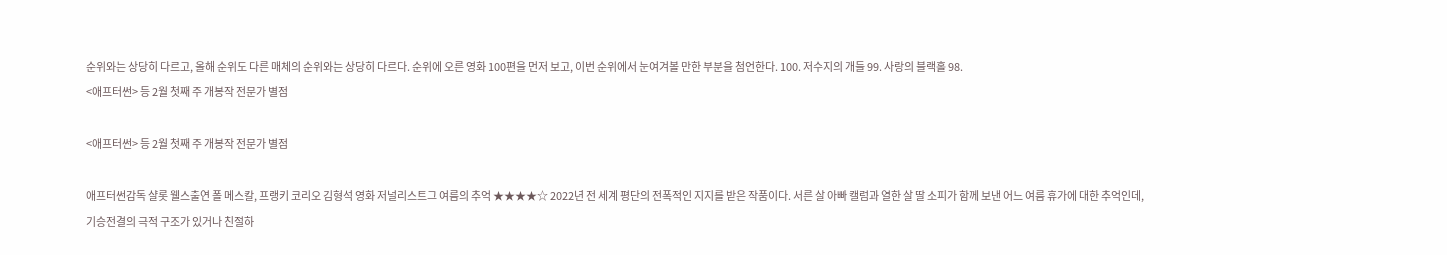순위와는 상당히 다르고, 올해 순위도 다른 매체의 순위와는 상당히 다르다. 순위에 오른 영화 100편을 먼저 보고, 이번 순위에서 눈여겨볼 만한 부분을 첨언한다. 100. 저수지의 개들 99. 사랑의 블랙홀 98.
<애프터썬> 등 2월 첫째 주 개봉작 전문가 별점

<애프터썬> 등 2월 첫째 주 개봉작 전문가 별점

애프터썬감독 샬롯 웰스출연 폴 메스칼, 프랭키 코리오 김형석 영화 저널리스트그 여름의 추억 ★★★★☆ 2022년 전 세계 평단의 전폭적인 지지를 받은 작품이다. 서른 살 아빠 캘럼과 열한 살 딸 소피가 함께 보낸 어느 여름 휴가에 대한 추억인데, 기승전결의 극적 구조가 있거나 친절하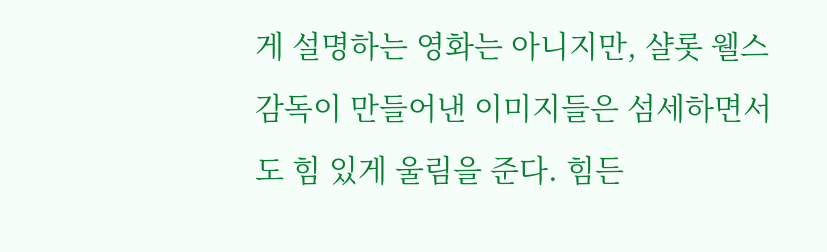게 설명하는 영화는 아니지만, 샬롯 웰스 감독이 만들어낸 이미지들은 섬세하면서도 힘 있게 울림을 준다. 힘든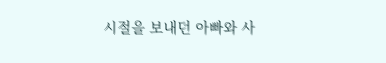시절을 보내던 아빠와 사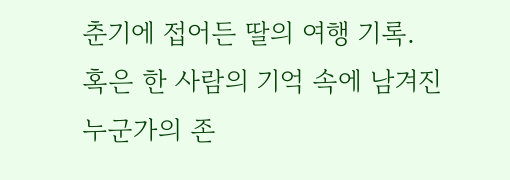춘기에 접어든 딸의 여행 기록. 혹은 한 사람의 기억 속에 남겨진 누군가의 존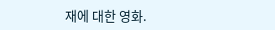재에 대한 영화.